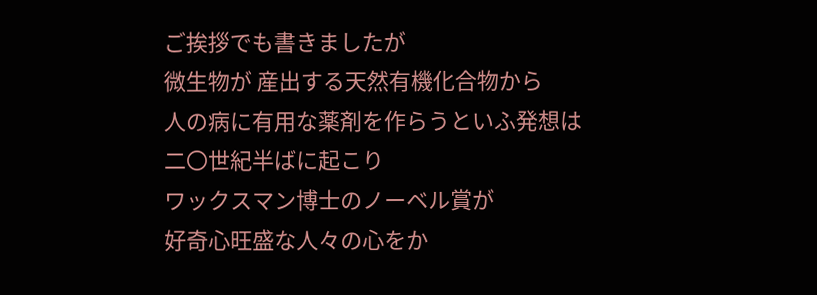ご挨拶でも書きましたが
微生物が 産出する天然有機化合物から
人の病に有用な薬剤を作らうといふ発想は
二〇世紀半ばに起こり
ワックスマン博士のノーベル賞が
好奇心旺盛な人々の心をか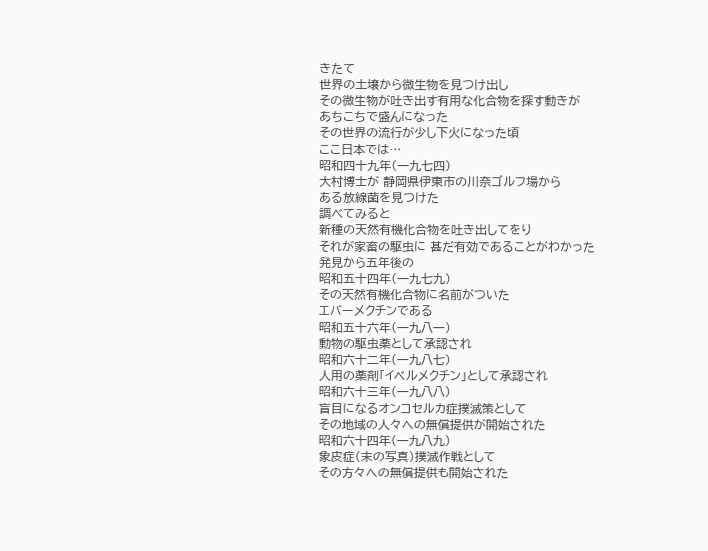きたて
世界の土壌から微生物を見つけ出し
その微生物が吐き出す有用な化合物を探す動きが
あちこちで盛んになった
その世界の流行が少し下火になった頃
ここ日本では…
昭和四十九年(一九七四)
大村博士が 静岡県伊東市の川奈ゴルフ場から
ある放線菌を見つけた
調べてみると
新種の天然有機化合物を吐き出してをり
それが家畜の駆虫に 甚だ有効であることがわかった
発見から五年後の
昭和五十四年(一九七九)
その天然有機化合物に名前がついた
エバーメクチンである
昭和五十六年(一九八一)
動物の駆虫薬として承認され
昭和六十二年(一九八七)
人用の薬剤「イベルメクチン」として承認され
昭和六十三年(一九八八)
盲目になるオンコセルカ症撲滅策として
その地域の人々への無償提供が開始された
昭和六十四年(一九八九)
象皮症(末の写真)撲滅作戦として
その方々への無償提供も開始された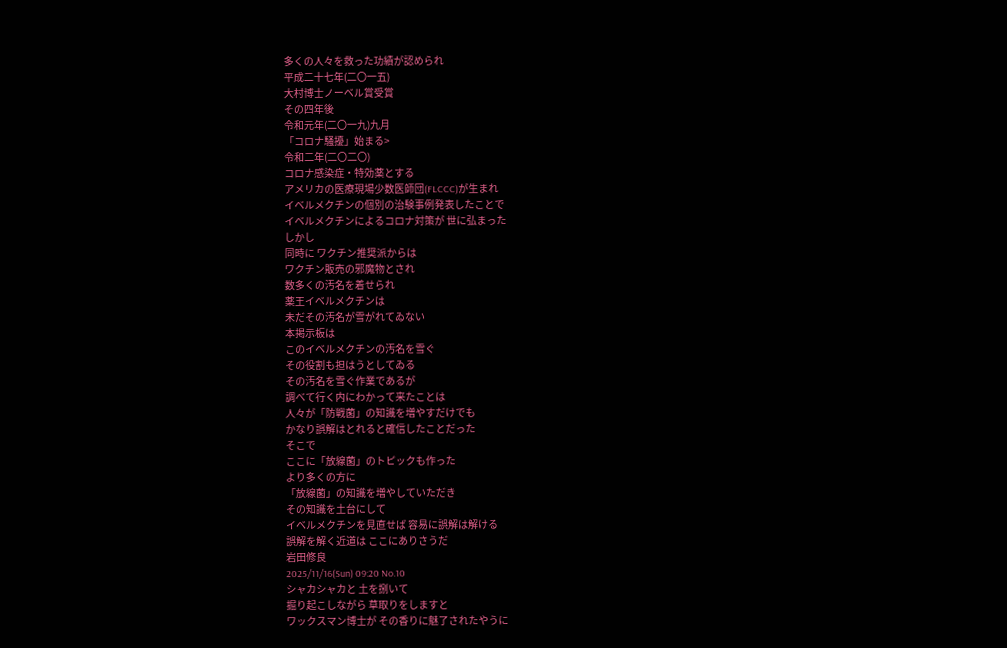多くの人々を救った功績が認められ
平成二十七年(二〇一五)
大村博士ノーベル賞受賞
その四年後
令和元年(二〇一九)九月
「コロナ騒擾」始まる>
令和二年(二〇二〇)
コロナ感染症・特効薬とする
アメリカの医療現場少数医師団(FLCCC)が生まれ
イベルメクチンの個別の治験事例発表したことで
イベルメクチンによるコロナ対策が 世に弘まった
しかし
同時に ワクチン推奨派からは
ワクチン販売の邪魔物とされ
数多くの汚名を着せられ
薬王イベルメクチンは
未だその汚名が雪がれてゐない
本掲示板は
このイベルメクチンの汚名を雪ぐ
その役割も担はうとしてゐる
その汚名を雪ぐ作業であるが
調べて行く内にわかって来たことは
人々が「防戦菌」の知識を増やすだけでも
かなり誤解はとれると確信したことだった
そこで
ここに「放線菌」のトピックも作った
より多くの方に
「放線菌」の知識を増やしていただき
その知識を土台にして
イベルメクチンを見直せば 容易に誤解は解ける
誤解を解く近道は ここにありさうだ
岩田修良
2025/11/16(Sun) 09:20 No.10
シャカシャカと 土を捌いて
掘り起こしながら 草取りをしますと
ワックスマン博士が その香りに魅了されたやうに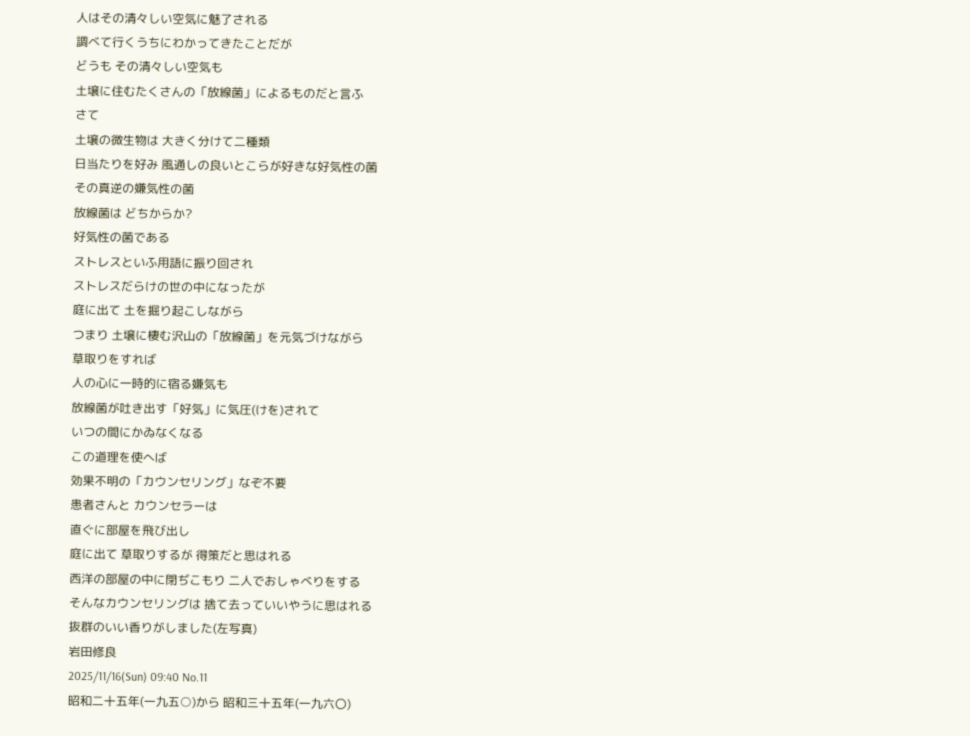人はその清々しい空気に魅了される
調べて行くうちにわかってきたことだが
どうも その清々しい空気も
土壌に住むたくさんの「放線菌」によるものだと言ふ
さて
土壌の微生物は 大きく分けて二種類
日当たりを好み 風通しの良いとこらが好きな好気性の菌
その真逆の嫌気性の菌
放線菌は どちからか?
好気性の菌である
ストレスといふ用語に振り回され
ストレスだらけの世の中になったが
庭に出て 土を掘り起こしながら
つまり 土壌に棲む沢山の「放線菌」を元気づけながら
草取りをすれば
人の心に一時的に宿る嫌気も
放線菌が吐き出す「好気」に気圧(けを)されて
いつの間にかゐなくなる
この道理を使へば
効果不明の「カウンセリング」なぞ不要
患者さんと カウンセラーは
直ぐに部屋を飛び出し
庭に出て 草取りするが 得策だと思はれる
西洋の部屋の中に閉ぢこもり 二人でおしゃべりをする
そんなカウンセリングは 捨て去っていいやうに思はれる
抜群のいい香りがしました(左写真)
岩田修良
2025/11/16(Sun) 09:40 No.11
昭和二十五年(一九五○)から 昭和三十五年(一九六〇)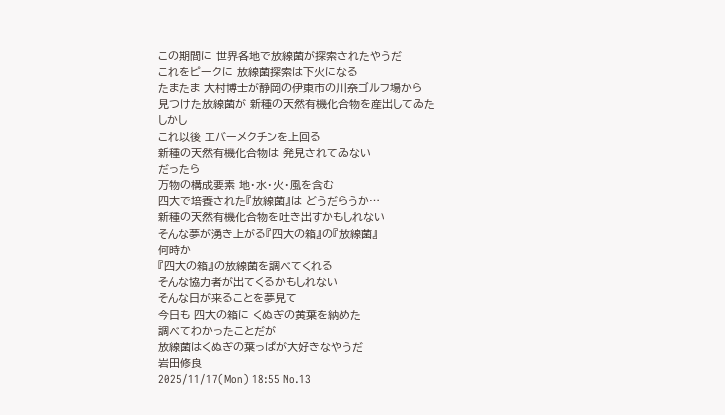この期間に 世界各地で放線菌が探索されたやうだ
これをピークに 放線菌探索は下火になる
たまたま 大村博士が静岡の伊東市の川奈ゴルフ場から
見つけた放線菌が 新種の天然有機化合物を産出してゐた
しかし
これ以後 エバーメクチンを上回る
新種の天然有機化合物は 発見されてゐない
だったら
万物の構成要素 地・水・火・風を含む
四大で培養された『放線菌』は どうだらうか…
新種の天然有機化合物を吐き出すかもしれない
そんな夢が湧き上がる『四大の箱』の『放線菌』
何時か
『四大の箱』の放線菌を調べてくれる
そんな協力者が出てくるかもしれない
そんな日が来ることを夢見て
今日も 四大の箱に くぬぎの黄葉を納めた
調べてわかったことだが
放線菌はくぬぎの葉っぱが大好きなやうだ
岩田修良
2025/11/17(Mon) 18:55 No.13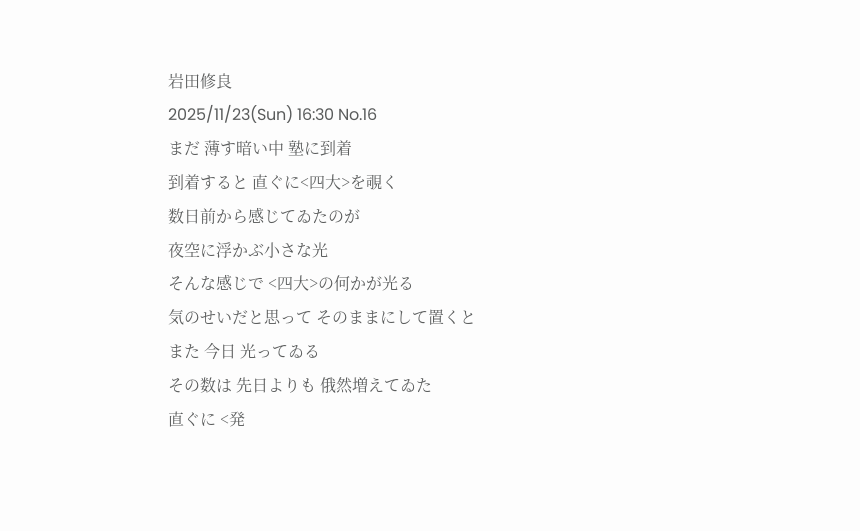岩田修良
2025/11/23(Sun) 16:30 No.16
まだ 薄す暗い中 塾に到着
到着すると 直ぐに<四大>を覗く
数日前から感じてゐたのが
夜空に浮かぶ小さな光
そんな感じで <四大>の何かが光る
気のせいだと思って そのままにして置くと
また 今日 光ってゐる
その数は 先日よりも 俄然増えてゐた
直ぐに <発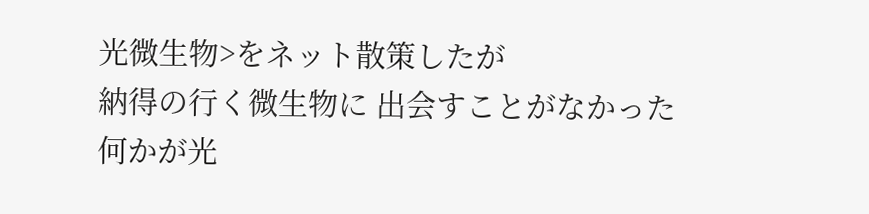光微生物>をネット散策したが
納得の行く微生物に 出会すことがなかった
何かが光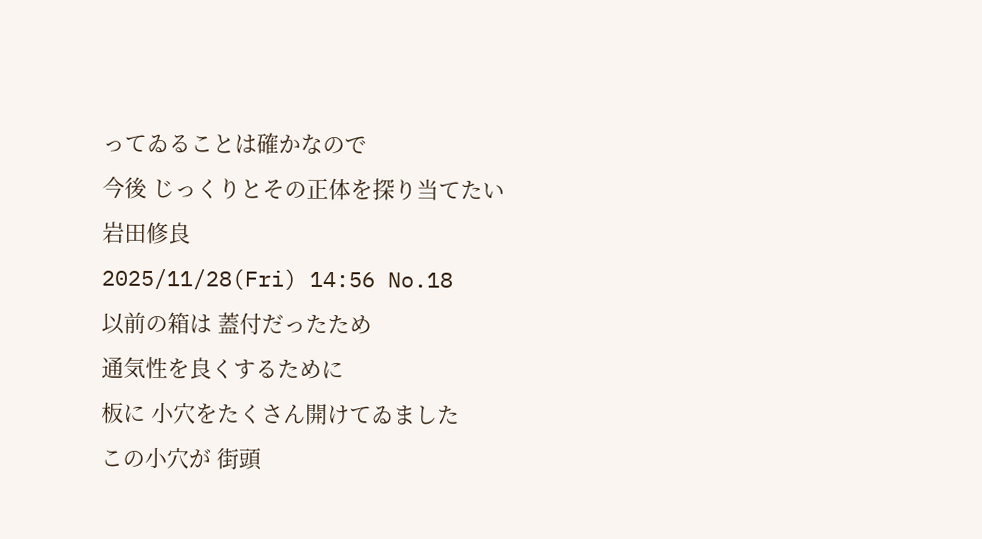ってゐることは確かなので
今後 じっくりとその正体を探り当てたい
岩田修良
2025/11/28(Fri) 14:56 No.18
以前の箱は 蓋付だったため
通気性を良くするために
板に 小穴をたくさん開けてゐました
この小穴が 街頭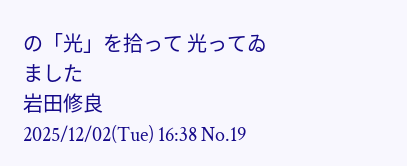の「光」を拾って 光ってゐました
岩田修良
2025/12/02(Tue) 16:38 No.19